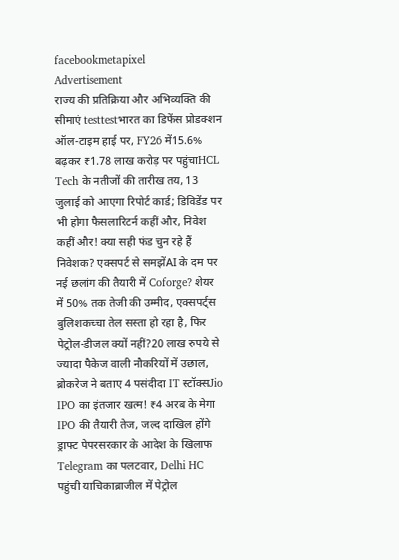facebookmetapixel
Advertisement
राज्य की प्रतिक्रिया और अभिव्यक्ति की सीमाएं testtestभारत का डिफेंस प्रोडक्शन ऑल-टाइम हाई पर, FY26 में15.6% बढ़कर ₹1.78 लाख करोड़ पर पहुंचाHCL Tech के नतीजों की तारीख तय, 13 जुलाई को आएगा रिपोर्ट कार्ड; डिविडेंड पर भी होगा फैसलारिटर्न कहीं और, निवेश कहीं और! क्या सही फंड चुन रहे हैं निवेशक? एक्सपर्ट से समझेंAI के दम पर नई छलांग की तैयारी में Coforge? शेयर में 50% तक तेजी की उम्मीद, एक्सपर्ट्स बुलिशकच्चा तेल सस्ता हो रहा है, फिर पेट्रोल-डीजल क्यों नहीं?20 लाख रुपये से ज्यादा पैकेज वाली नौकरियों में उछाल, ब्रोकरेज ने बताए 4 पसंदीदा IT स्टॉक्सJio IPO का इंतजार खत्म! ₹4 अरब के मेगा IPO की तैयारी तेज, जल्द दाखिल होंगे ड्राफ्ट पेपरसरकार के आदेश के खिलाफ Telegram का पलटवार, Delhi HC पहुंची याचिकाब्राजील में पेट्रोल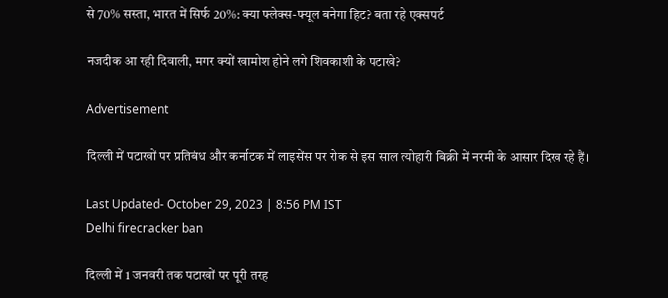से 70% सस्ता, भारत में सिर्फ 20%: क्या फ्लेक्स-फ्यूल बनेगा हिट? बता रहे एक्सपर्ट

नजदीक आ रही दिवाली, मगर क्यों खामोश होने लगे शिवकाशी के पटाखे?

Advertisement

दिल्ली में पटाखों पर प्रतिबंध और कर्नाटक में लाइसेंस पर रोक से इस साल त्योहारी बिक्री में नरमी के आसार दिख रहे हैं।

Last Updated- October 29, 2023 | 8:56 PM IST
Delhi firecracker ban

दिल्ली में 1 जनवरी तक पटाखों पर पूरी तरह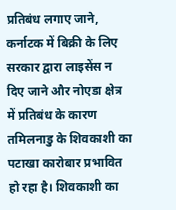प्रतिबंध लगाए जाने, कर्नाटक में बिक्री के लिए सरकार द्वारा लाइसेंस न दिए जाने और नोएडा क्षेत्र में प्रतिबंध के कारण तमिलनाडु के शिवकाशी का पटाखा कारोबार प्रभावित हो रहा है। शिवकाशी का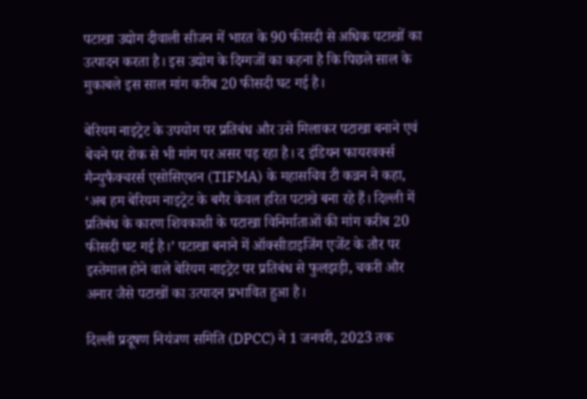पटाखा उद्योग दीवाली सीजन में भारत के 90 फीसदी से अधिक पटाखों का उत्पादन करता है। इस उद्योग के दिग्गजों का कहना है कि पिछले साल के मुकाबले इस साल मांग करीब 20 फीसदी घट गई है।

बेरियम नाइट्रेट के उपयोग पर प्रतिबंध और उसे मिलाकर पटाखा बनाने एवं बेचने पर रोक से भी मांग पर असर पड़ रहा है। द इंडियन फायरवर्क्स मैन्युफैक्चरर्स एसोसिएशन (TIFMA) के महासचिव टी कन्नन ने कहा, ‘अब हम बेरियम नाइट्रेट के बगैर केवल हरित पटाखे बना रहे हैं। दिल्ली में प्रतिबंध के कारण शिवकाशी के पटाखा विनिर्माताओं की मांग करीब 20 फीसदी घट गई है।’ पटाखा बनाने में ऑक्सीडाइजिंग एजेंट के तौर पर इस्तेमाल होने वाले बेरियम नाइट्रेट पर प्रतिबंध से फुलझड़ी, चकरी और अनार जैसे पटाखों का उत्पादन प्रभावित हुआ है।

दिल्ली प्रदूषण नियंत्रण समिति (DPCC) ने 1 जनवरी, 2023 तक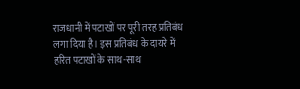राजधानी में पटाखों पर पूरी तरह प्रतिबंध लगा दिया है। इस प्रतिबंध के दायरे में हरित पटाखों के साथ-साथ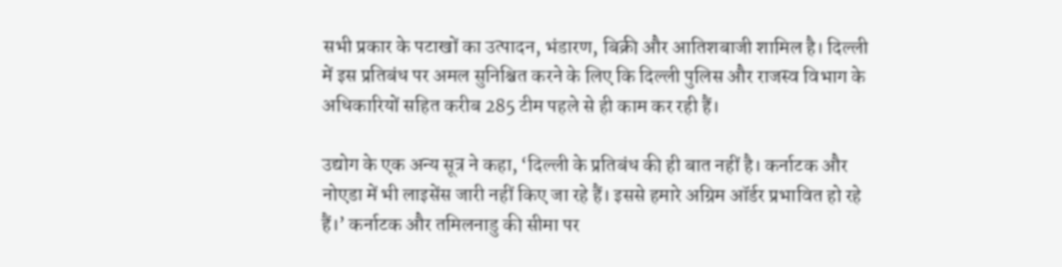सभी प्रकार के पटाखों का उत्पादन, भंडारण, बिक्री और आतिशबाजी शामिल है। दिल्ली में इस प्रतिबंध पर अमल सुनिश्चित करने के लिए कि दिल्ली पुलिस और राजस्व विभाग के अधिकारियों सहित करीब 285 टीम पहले से ही काम कर रही हैं।

उद्योग के एक अन्य सूत्र ने कहा, ‘दिल्ली के प्रतिबंध की ही बात नहीं है। कर्नाटक और नोएडा में भी लाइसेंस जारी नहीं किए जा रहे हैं। इससे हमारे अग्रिम ऑर्डर प्रभावित हो रहे हैं।’ कर्नाटक और तमिलनाडु की सीमा पर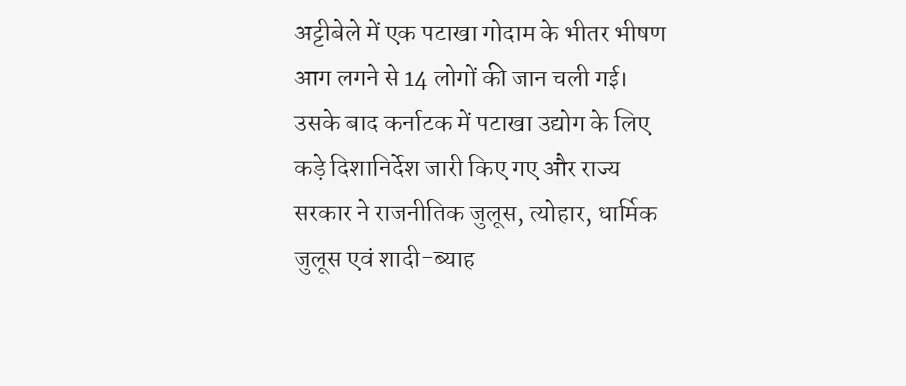अट्टीबेले में एक पटाखा गोदाम के भीतर भीषण आग लगने से 14 लोगों की जान चली गई। उसके बाद कर्नाटक में पटाखा उद्योग के लिए कड़े दिशानिर्देश जारी किए गए और राज्य सरकार ने राजनीतिक जुलूस, त्योहार, धार्मिक जुलूस एवं शादी-ब्याह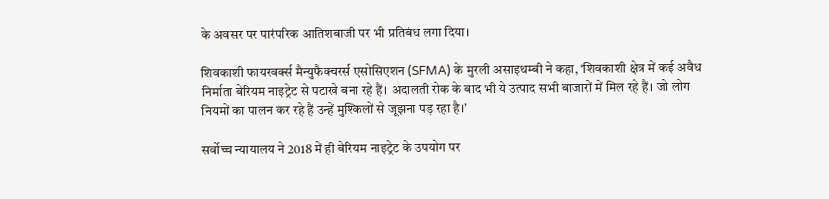के अवसर पर पारंपरिक आतिशबाजी पर भी प्रतिबंध लगा दिया।

शिवकाशी फायरवर्क्स मैन्युफैक्चरर्स एसोसिएशन (SFMA) के मुरली असाइथम्बी ने कहा, ‘शिवकाशी क्षेत्र में कई अवैध निर्माता बेरियम नाइट्रेट से पटाखे बना रहे हैं। अदालती रोक के बाद भी ये उत्पाद सभी बाजारों में मिल रहे हैं। जो लोग नियमों का पालन कर रहे हैं उन्हें मुश्किलों से जूझना पड़ रहा है।’

सर्वोच्च न्यायालय ने 2018 में ही बेरियम नाइट्रेट के उपयोग पर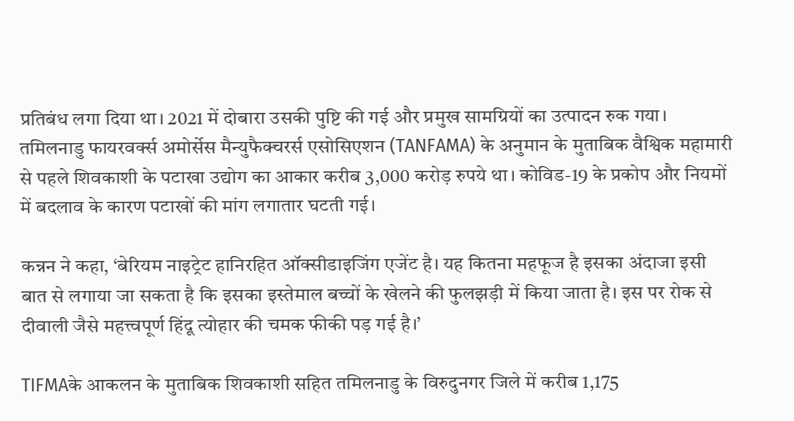प्रतिबंध लगा दिया था। 2021 में दोबारा उसकी पुष्टि की गई और प्रमुख सामग्रियों का उत्पादन रुक गया। तमिलनाडु फायरवर्क्स अमोर्सेस मैन्युफैक्चरर्स एसोसिएशन (TANFAMA) के अनुमान के मुताबिक वैश्विक महामारी से पहले शिवकाशी के पटाखा उद्योग का आकार करीब 3,000 करोड़ रुपये था। कोविड-19 के प्रकोप और नियमों में बदलाव के कारण पटाखों की मांग लगातार घटती गई।

कन्नन ने कहा, ‘बेरियम नाइट्रेट हानिरहित ऑक्सीडाइजिंग एजेंट है। यह कितना महफूज है इसका अंदाजा इसी बात से लगाया जा सकता है कि इसका इस्तेमाल बच्चों के खेलने की फुलझड़ी में किया जाता है। इस पर रोक से दीवाली जैसे महत्त्वपूर्ण हिंदू त्योहार की चमक फीकी पड़ गई है।’

TIFMAके आकलन के मुताबिक शिवकाशी सहित तमिलनाडु के विरुदुनगर जिले में करीब 1,175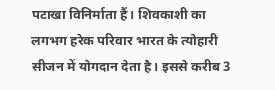पटाखा विनिर्माता हैं। शिवकाशी का लगभग हरेक परिवार भारत के त्योहारी सीजन में योगदान देता है। इससे करीब 3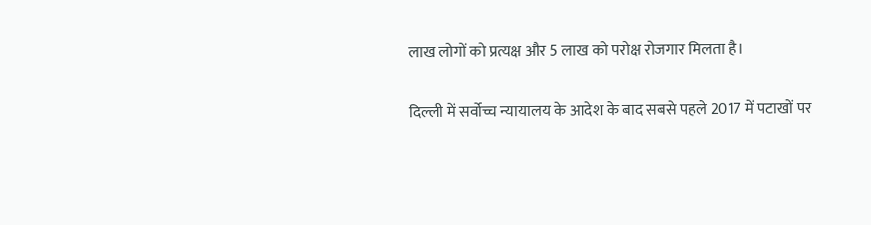लाख लोगों को प्रत्यक्ष और 5 लाख को परोक्ष रोजगार मिलता है।

दिल्ली में सर्वोच्च न्यायालय के आदेश के बाद सबसे पहले 2017 में पटाखों पर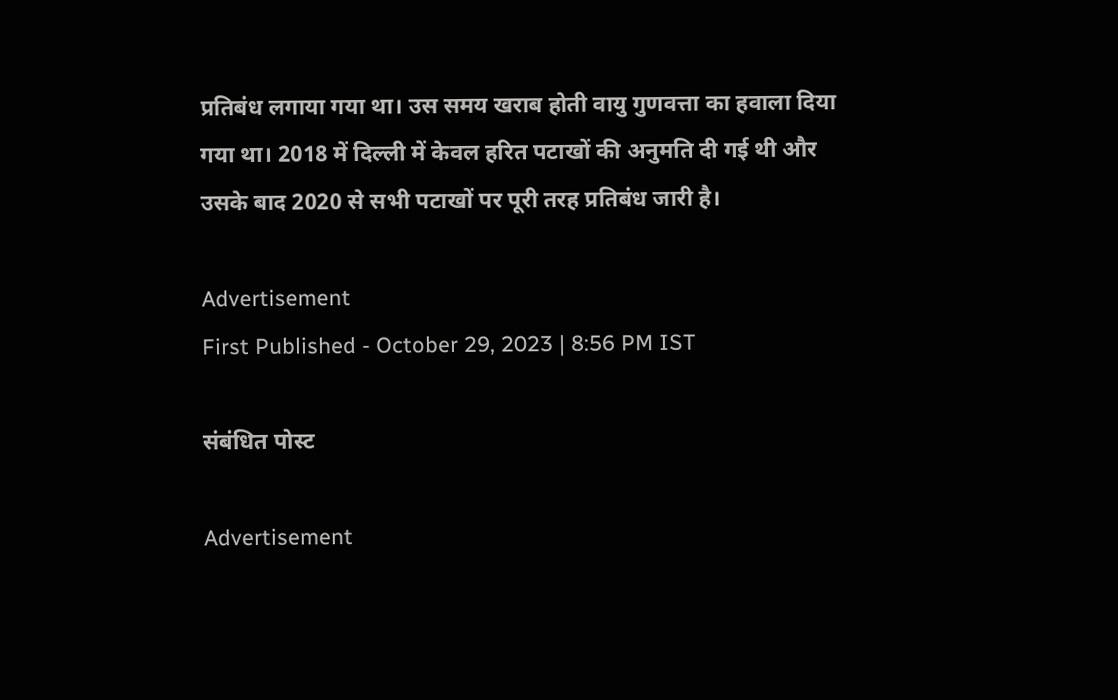प्रतिबंध लगाया गया था। उस समय खराब होती वायु गुणवत्ता का हवाला दिया गया था। 2018 में दिल्ली में केवल हरित पटाखों की अनुमति दी गई थी और उसके बाद 2020 से सभी पटाखों पर पूरी तरह प्रतिबंध जारी है।

Advertisement
First Published - October 29, 2023 | 8:56 PM IST

संबंधित पोस्ट

Advertisement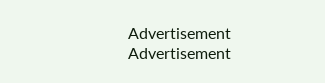Advertisement
Advertisement